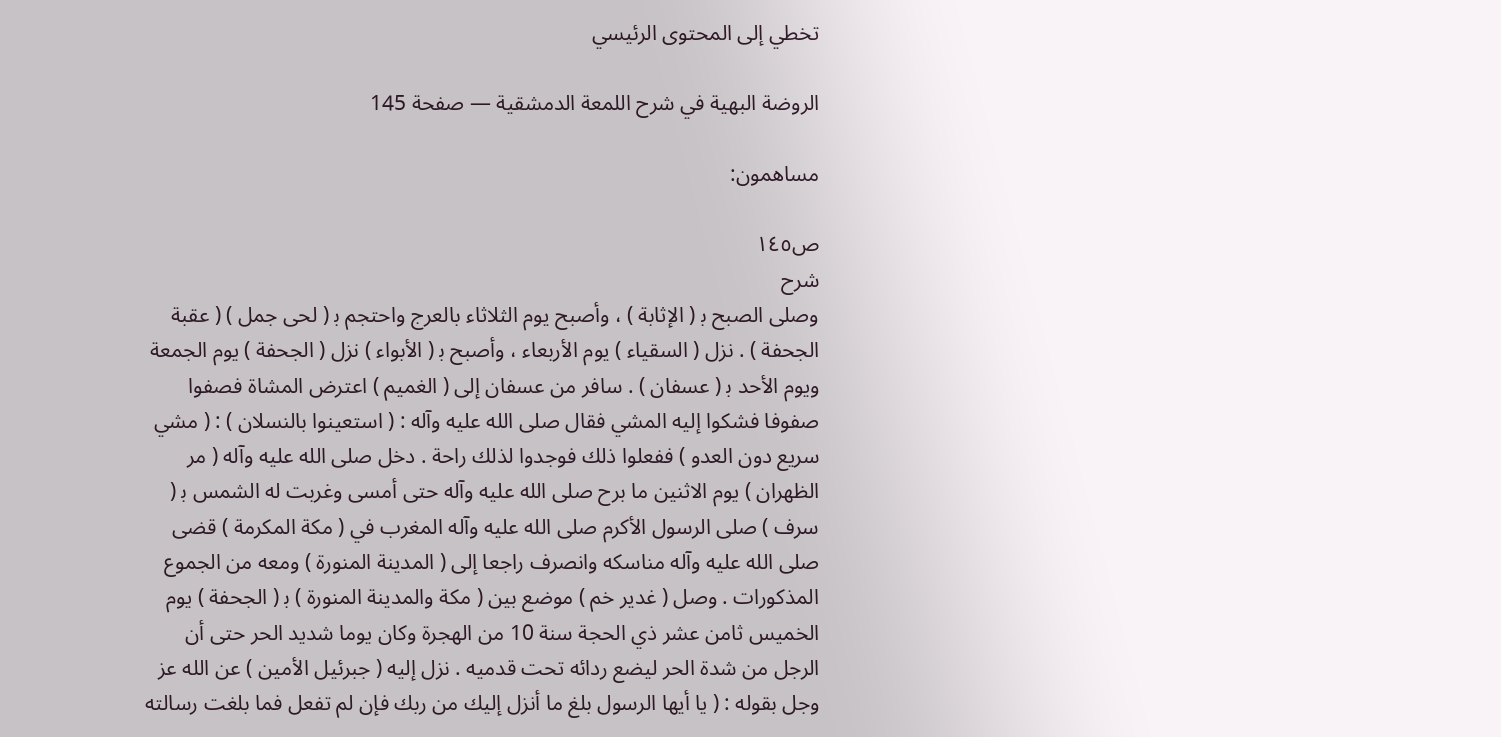تخطي إلى المحتوى الرئيسي

الروضة البهية في شرح اللمعة الدمشقية — صفحة 145

مساهمون:

ص١٤٥
شرح
وصلى الصبح ب‍ ( الإثابة ) ، وأصبح يوم الثلاثاء بالعرج واحتجم ب‍ ( لحى جمل ) ( عقبة الجحفة ) . نزل ( السقياء ) يوم الأربعاء ، وأصبح ب‍ ( الأبواء ) نزل ( الجحفة ) يوم الجمعة ويوم الأحد ب‍ ( عسفان ) . سافر من عسفان إلى ( الغميم ) اعترض المشاة فصفوا صفوفا فشكوا إليه المشي فقال صلى الله عليه وآله : ( استعينوا بالنسلان ) : ( مشي سريع دون العدو ) ففعلوا ذلك فوجدوا لذلك راحة . دخل صلى الله عليه وآله ( مر الظهران ) يوم الاثنين ما برح صلى الله عليه وآله حتى أمسى وغربت له الشمس ب‍ ( سرف ) صلى الرسول الأكرم صلى الله عليه وآله المغرب في ( مكة المكرمة ) قضى صلى الله عليه وآله مناسكه وانصرف راجعا إلى ( المدينة المنورة ) ومعه من الجموع المذكورات . وصل ( غدير خم ) موضع بين ( مكة والمدينة المنورة ) ب‍ ( الجحفة ) يوم الخميس ثامن عشر ذي الحجة سنة 10 من الهجرة وكان يوما شديد الحر حتى أن الرجل من شدة الحر ليضع ردائه تحت قدميه . نزل إليه ( جبرئيل الأمين ) عن الله عز وجل بقوله : ( يا أيها الرسول بلغ ما أنزل إليك من ربك فإن لم تفعل فما بلغت رسالته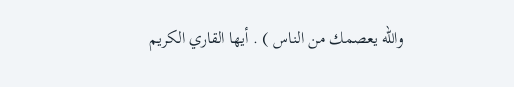والله يعصمك من الناس ) . أيها القاري الكريم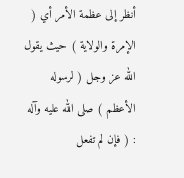أنظر إلى عظمة الأمر أي ( الإمرة والولاية ) حيث يقول الله عز وجل ( لرسوله الأعظم ) صلى الله عليه وآله : ( فإن لم تفعل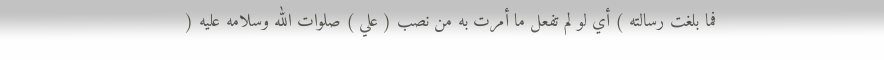فما بلغت رسالته ) أي لو لم تفعل ما أمرت به من نصب ( علي ) صلوات الله وسلامه عليه (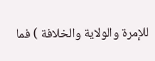للإمرة والولاية والخلافة ) فما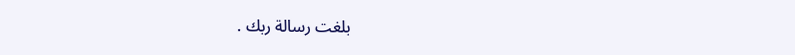بلغت رسالة ربك .